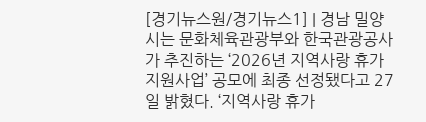[경기뉴스원/경기뉴스1] | 경남 밀양시는 문화체육관광부와 한국관광공사가 추진하는 ‘2026년 지역사랑 휴가지원사업’ 공모에 최종 선정됐다고 27일 밝혔다. ‘지역사랑 휴가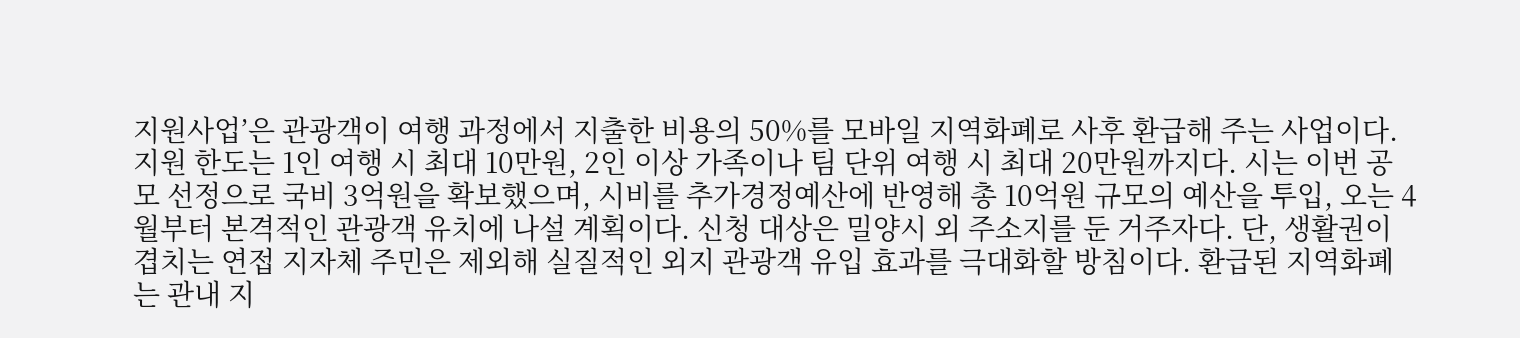지원사업’은 관광객이 여행 과정에서 지출한 비용의 50%를 모바일 지역화폐로 사후 환급해 주는 사업이다. 지원 한도는 1인 여행 시 최대 10만원, 2인 이상 가족이나 팀 단위 여행 시 최대 20만원까지다. 시는 이번 공모 선정으로 국비 3억원을 확보했으며, 시비를 추가경정예산에 반영해 총 10억원 규모의 예산을 투입, 오는 4월부터 본격적인 관광객 유치에 나설 계획이다. 신청 대상은 밀양시 외 주소지를 둔 거주자다. 단, 생활권이 겹치는 연접 지자체 주민은 제외해 실질적인 외지 관광객 유입 효과를 극대화할 방침이다. 환급된 지역화폐는 관내 지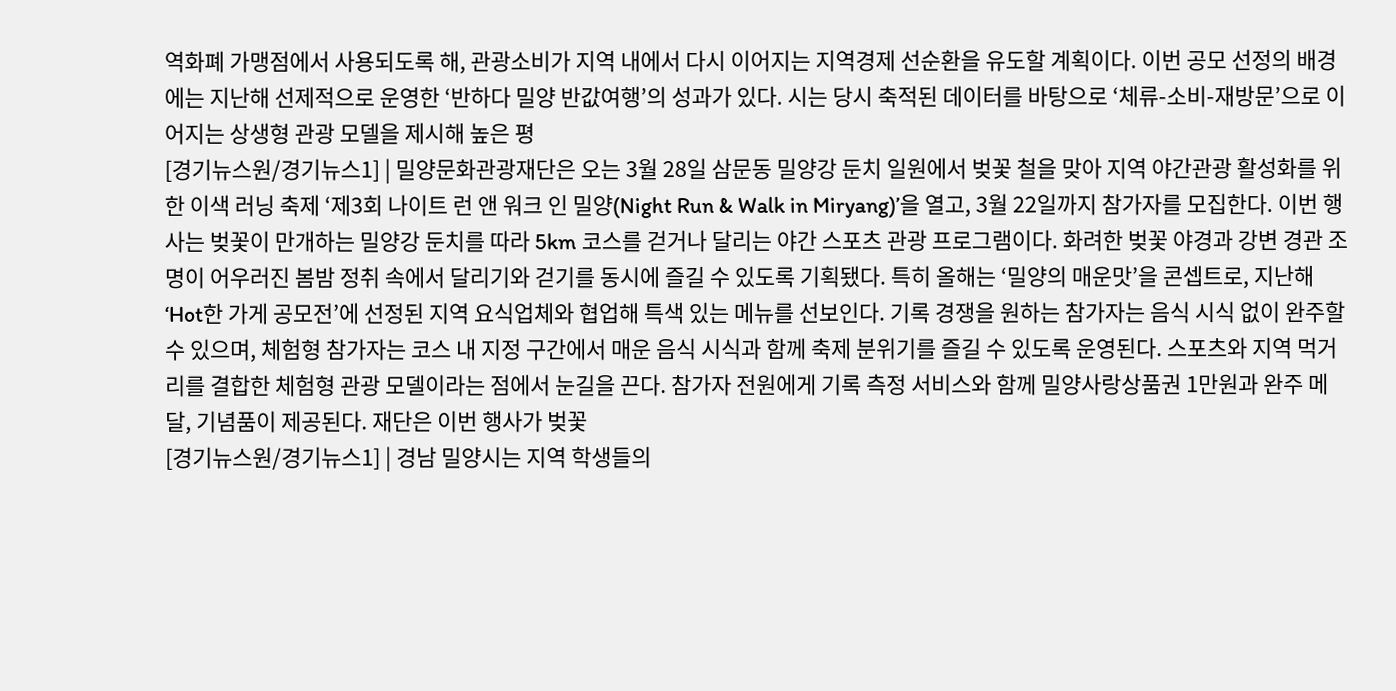역화폐 가맹점에서 사용되도록 해, 관광소비가 지역 내에서 다시 이어지는 지역경제 선순환을 유도할 계획이다. 이번 공모 선정의 배경에는 지난해 선제적으로 운영한 ‘반하다 밀양 반값여행’의 성과가 있다. 시는 당시 축적된 데이터를 바탕으로 ‘체류-소비-재방문’으로 이어지는 상생형 관광 모델을 제시해 높은 평
[경기뉴스원/경기뉴스1] | 밀양문화관광재단은 오는 3월 28일 삼문동 밀양강 둔치 일원에서 벚꽃 철을 맞아 지역 야간관광 활성화를 위한 이색 러닝 축제 ‘제3회 나이트 런 앤 워크 인 밀양(Night Run & Walk in Miryang)’을 열고, 3월 22일까지 참가자를 모집한다. 이번 행사는 벚꽃이 만개하는 밀양강 둔치를 따라 5km 코스를 걷거나 달리는 야간 스포츠 관광 프로그램이다. 화려한 벚꽃 야경과 강변 경관 조명이 어우러진 봄밤 정취 속에서 달리기와 걷기를 동시에 즐길 수 있도록 기획됐다. 특히 올해는 ‘밀양의 매운맛’을 콘셉트로, 지난해 ‘Hot한 가게 공모전’에 선정된 지역 요식업체와 협업해 특색 있는 메뉴를 선보인다. 기록 경쟁을 원하는 참가자는 음식 시식 없이 완주할 수 있으며, 체험형 참가자는 코스 내 지정 구간에서 매운 음식 시식과 함께 축제 분위기를 즐길 수 있도록 운영된다. 스포츠와 지역 먹거리를 결합한 체험형 관광 모델이라는 점에서 눈길을 끈다. 참가자 전원에게 기록 측정 서비스와 함께 밀양사랑상품권 1만원과 완주 메달, 기념품이 제공된다. 재단은 이번 행사가 벚꽃
[경기뉴스원/경기뉴스1] | 경남 밀양시는 지역 학생들의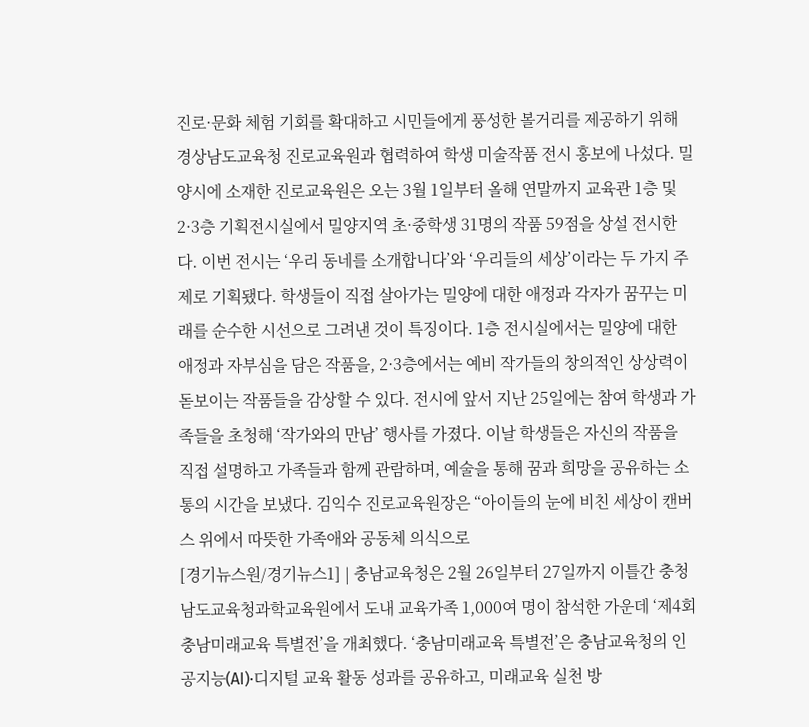진로·문화 체험 기회를 확대하고 시민들에게 풍성한 볼거리를 제공하기 위해 경상남도교육청 진로교육원과 협력하여 학생 미술작품 전시 홍보에 나섰다. 밀양시에 소재한 진로교육원은 오는 3월 1일부터 올해 연말까지 교육관 1층 및 2·3층 기획전시실에서 밀양지역 초·중학생 31명의 작품 59점을 상설 전시한다. 이번 전시는 ‘우리 동네를 소개합니다’와 ‘우리들의 세상’이라는 두 가지 주제로 기획됐다. 학생들이 직접 살아가는 밀양에 대한 애정과 각자가 꿈꾸는 미래를 순수한 시선으로 그려낸 것이 특징이다. 1층 전시실에서는 밀양에 대한 애정과 자부심을 담은 작품을, 2·3층에서는 예비 작가들의 창의적인 상상력이 돋보이는 작품들을 감상할 수 있다. 전시에 앞서 지난 25일에는 참여 학생과 가족들을 초청해 ‘작가와의 만남’ 행사를 가졌다. 이날 학생들은 자신의 작품을 직접 설명하고 가족들과 함께 관람하며, 예술을 통해 꿈과 희망을 공유하는 소통의 시간을 보냈다. 김익수 진로교육원장은 “아이들의 눈에 비친 세상이 캔버스 위에서 따뜻한 가족애와 공동체 의식으로
[경기뉴스원/경기뉴스1] | 충남교육청은 2월 26일부터 27일까지 이틀간 충청남도교육청과학교육원에서 도내 교육가족 1,000여 명이 참석한 가운데 ‘제4회 충남미래교육 특별전’을 개최했다. ‘충남미래교육 특별전’은 충남교육청의 인공지능(AI)·디지털 교육 활동 성과를 공유하고, 미래교육 실천 방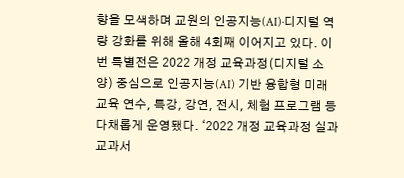향을 모색하며 교원의 인공지능(AI)·디지털 역량 강화를 위해 올해 4회째 이어지고 있다. 이번 특별전은 2022 개정 교육과정(디지털 소양) 중심으로 인공지능(AI) 기반 융합형 미래교육 연수, 특강, 강연, 전시, 체험 프로그램 등 다채롭게 운영됐다. ‘2022 개정 교육과정 실과교과서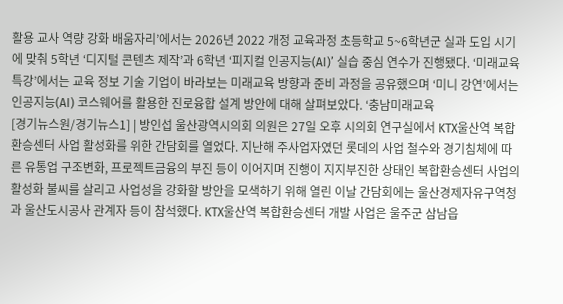활용 교사 역량 강화 배움자리’에서는 2026년 2022 개정 교육과정 초등학교 5~6학년군 실과 도입 시기에 맞춰 5학년 ‘디지털 콘텐츠 제작’과 6학년 ‘피지컬 인공지능(AI)’ 실습 중심 연수가 진행됐다. ‘미래교육 특강’에서는 교육 정보 기술 기업이 바라보는 미래교육 방향과 준비 과정을 공유했으며 ‘미니 강연’에서는 인공지능(AI) 코스웨어를 활용한 진로융합 설계 방안에 대해 살펴보았다. ‘충남미래교육
[경기뉴스원/경기뉴스1] | 방인섭 울산광역시의회 의원은 27일 오후 시의회 연구실에서 KTX울산역 복합환승센터 사업 활성화를 위한 간담회를 열었다. 지난해 주사업자였던 롯데의 사업 철수와 경기침체에 따른 유통업 구조변화, 프로젝트금융의 부진 등이 이어지며 진행이 지지부진한 상태인 복합환승센터 사업의 활성화 불씨를 살리고 사업성을 강화할 방안을 모색하기 위해 열린 이날 간담회에는 울산경제자유구역청과 울산도시공사 관계자 등이 참석했다. KTX울산역 복합환승센터 개발 사업은 울주군 삼남읍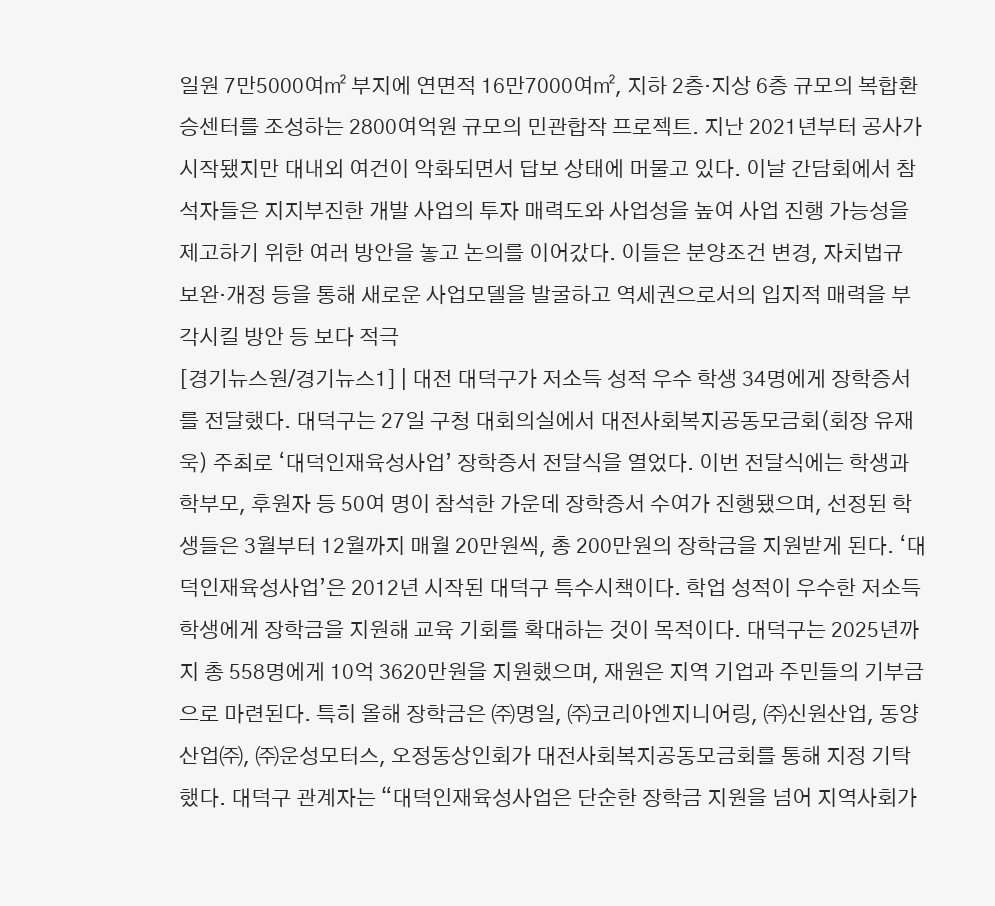일원 7만5000여㎡ 부지에 연면적 16만7000여㎡, 지하 2층·지상 6층 규모의 복합환승센터를 조성하는 2800여억원 규모의 민관합작 프로젝트. 지난 2021년부터 공사가 시작됐지만 대내외 여건이 악화되면서 답보 상태에 머물고 있다. 이날 간담회에서 참석자들은 지지부진한 개발 사업의 투자 매력도와 사업성을 높여 사업 진행 가능성을 제고하기 위한 여러 방안을 놓고 논의를 이어갔다. 이들은 분양조건 변경, 자치법규 보완‧개정 등을 통해 새로운 사업모델을 발굴하고 역세권으로서의 입지적 매력을 부각시킬 방안 등 보다 적극
[경기뉴스원/경기뉴스1] | 대전 대덕구가 저소득 성적 우수 학생 34명에게 장학증서를 전달했다. 대덕구는 27일 구청 대회의실에서 대전사회복지공동모금회(회장 유재욱) 주최로 ‘대덕인재육성사업’ 장학증서 전달식을 열었다. 이번 전달식에는 학생과 학부모, 후원자 등 50여 명이 참석한 가운데 장학증서 수여가 진행됐으며, 선정된 학생들은 3월부터 12월까지 매월 20만원씩, 총 200만원의 장학금을 지원받게 된다. ‘대덕인재육성사업’은 2012년 시작된 대덕구 특수시책이다. 학업 성적이 우수한 저소득 학생에게 장학금을 지원해 교육 기회를 확대하는 것이 목적이다. 대덕구는 2025년까지 총 558명에게 10억 3620만원을 지원했으며, 재원은 지역 기업과 주민들의 기부금으로 마련된다. 특히 올해 장학금은 ㈜명일, ㈜코리아엔지니어링, ㈜신원산업, 동양산업㈜, ㈜운성모터스, 오정동상인회가 대전사회복지공동모금회를 통해 지정 기탁했다. 대덕구 관계자는 “대덕인재육성사업은 단순한 장학금 지원을 넘어 지역사회가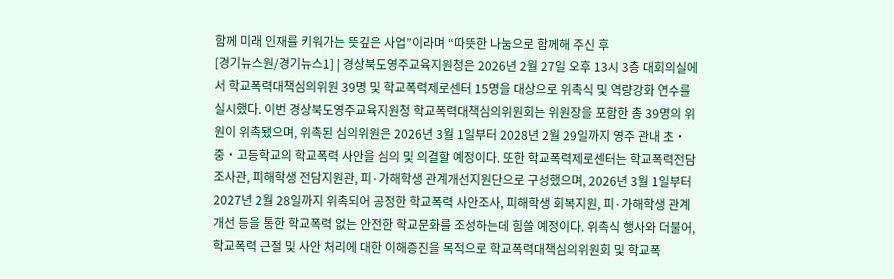함께 미래 인재를 키워가는 뜻깊은 사업”이라며 “따뜻한 나눔으로 함께해 주신 후
[경기뉴스원/경기뉴스1] | 경상북도영주교육지원청은 2026년 2월 27일 오후 13시 3층 대회의실에서 학교폭력대책심의위원 39명 및 학교폭력제로센터 15명을 대상으로 위촉식 및 역량강화 연수를 실시했다. 이번 경상북도영주교육지원청 학교폭력대책심의위원회는 위원장을 포함한 총 39명의 위원이 위촉됐으며, 위촉된 심의위원은 2026년 3월 1일부터 2028년 2월 29일까지 영주 관내 초‧중‧고등학교의 학교폭력 사안을 심의 및 의결할 예정이다. 또한 학교폭력제로센터는 학교폭력전담조사관, 피해학생 전담지원관, 피·가해학생 관계개선지원단으로 구성했으며, 2026년 3월 1일부터 2027년 2월 28일까지 위촉되어 공정한 학교폭력 사안조사, 피해학생 회복지원, 피·가해학생 관계 개선 등을 통한 학교폭력 없는 안전한 학교문화를 조성하는데 힘쓸 예정이다. 위촉식 행사와 더불어, 학교폭력 근절 및 사안 처리에 대한 이해증진을 목적으로 학교폭력대책심의위원회 및 학교폭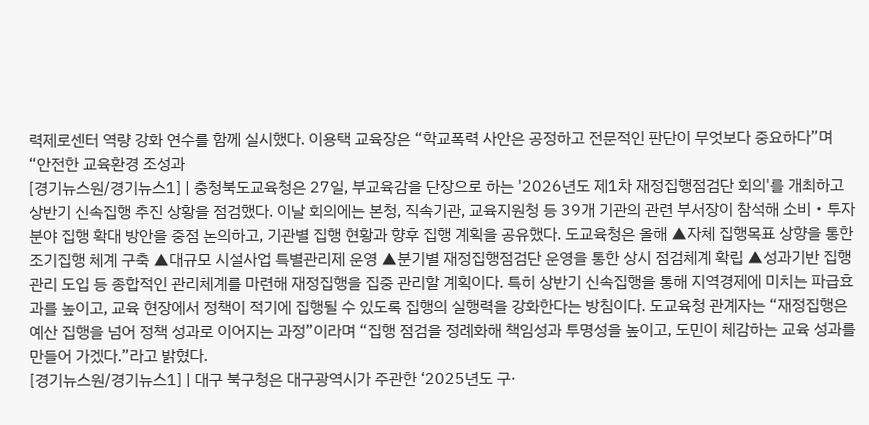력제로센터 역량 강화 연수를 함께 실시했다. 이용택 교육장은 “학교폭력 사안은 공정하고 전문적인 판단이 무엇보다 중요하다”며 “안전한 교육환경 조성과
[경기뉴스원/경기뉴스1] | 충청북도교육청은 27일, 부교육감을 단장으로 하는 '2026년도 제1차 재정집행점검단 회의'를 개최하고 상반기 신속집행 추진 상황을 점검했다. 이날 회의에는 본청, 직속기관, 교육지원청 등 39개 기관의 관련 부서장이 참석해 소비‧투자 분야 집행 확대 방안을 중점 논의하고, 기관별 집행 현황과 향후 집행 계획을 공유했다. 도교육청은 올해 ▲자체 집행목표 상향을 통한 조기집행 체계 구축 ▲대규모 시설사업 특별관리제 운영 ▲분기별 재정집행점검단 운영을 통한 상시 점검체계 확립 ▲성과기반 집행관리 도입 등 종합적인 관리체계를 마련해 재정집행을 집중 관리할 계획이다. 특히 상반기 신속집행을 통해 지역경제에 미치는 파급효과를 높이고, 교육 현장에서 정책이 적기에 집행될 수 있도록 집행의 실행력을 강화한다는 방침이다. 도교육청 관계자는 “재정집행은 예산 집행을 넘어 정책 성과로 이어지는 과정”이라며 “집행 점검을 정례화해 책임성과 투명성을 높이고, 도민이 체감하는 교육 성과를 만들어 가겠다.”라고 밝혔다.
[경기뉴스원/경기뉴스1] | 대구 북구청은 대구광역시가 주관한 ‘2025년도 구·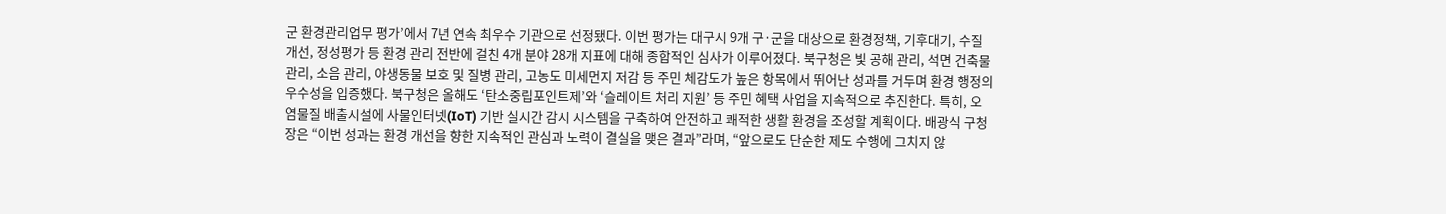군 환경관리업무 평가’에서 7년 연속 최우수 기관으로 선정됐다. 이번 평가는 대구시 9개 구·군을 대상으로 환경정책, 기후대기, 수질개선, 정성평가 등 환경 관리 전반에 걸친 4개 분야 28개 지표에 대해 종합적인 심사가 이루어졌다. 북구청은 빛 공해 관리, 석면 건축물 관리, 소음 관리, 야생동물 보호 및 질병 관리, 고농도 미세먼지 저감 등 주민 체감도가 높은 항목에서 뛰어난 성과를 거두며 환경 행정의 우수성을 입증했다. 북구청은 올해도 ‘탄소중립포인트제’와 ‘슬레이트 처리 지원’ 등 주민 혜택 사업을 지속적으로 추진한다. 특히, 오염물질 배출시설에 사물인터넷(IoT) 기반 실시간 감시 시스템을 구축하여 안전하고 쾌적한 생활 환경을 조성할 계획이다. 배광식 구청장은 “이번 성과는 환경 개선을 향한 지속적인 관심과 노력이 결실을 맺은 결과”라며, “앞으로도 단순한 제도 수행에 그치지 않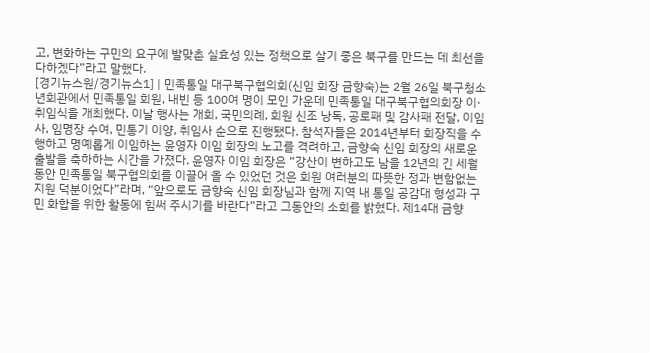고, 변화하는 구민의 요구에 발맞춘 실효성 있는 정책으로 살기 좋은 북구를 만드는 데 최선을 다하겠다”라고 말했다.
[경기뉴스원/경기뉴스1] | 민족통일 대구북구협의회(신임 회장 금향숙)는 2월 26일 북구청소년회관에서 민족통일 회원, 내빈 등 100여 명이 모인 가운데 민족통일 대구북구협의회장 이·취임식을 개최했다. 이날 행사는 개회, 국민의례, 회원 신조 낭독, 공로패 및 감사패 전달, 이임사, 임명장 수여, 민통기 이양, 취임사 순으로 진행됐다. 참석자들은 2014년부터 회장직을 수행하고 명예롭게 이임하는 윤영자 이임 회장의 노고를 격려하고, 금향숙 신임 회장의 새로운 출발을 축하하는 시간을 가졌다. 윤영자 이임 회장은 “강산이 변하고도 남을 12년의 긴 세월 동안 민족통일 북구협의회를 이끌어 올 수 있었던 것은 회원 여러분의 따뜻한 정과 변함없는 지원 덕분이었다”라며, “앞으로도 금향숙 신임 회장님과 함께 지역 내 통일 공감대 형성과 구민 화합을 위한 활동에 힘써 주시기를 바란다”라고 그동안의 소회를 밝혔다. 제14대 금향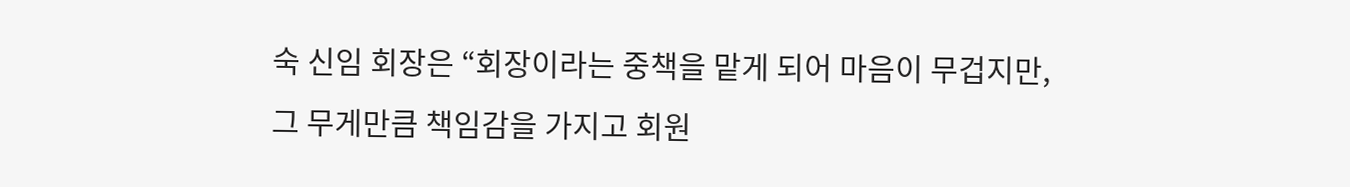숙 신임 회장은 “회장이라는 중책을 맡게 되어 마음이 무겁지만, 그 무게만큼 책임감을 가지고 회원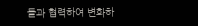들과 협력하여 변화하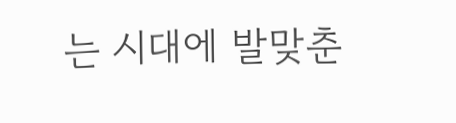는 시대에 발맞춘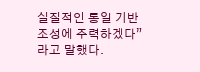실질적인 통일 기반 조성에 주력하겠다”라고 말했다.